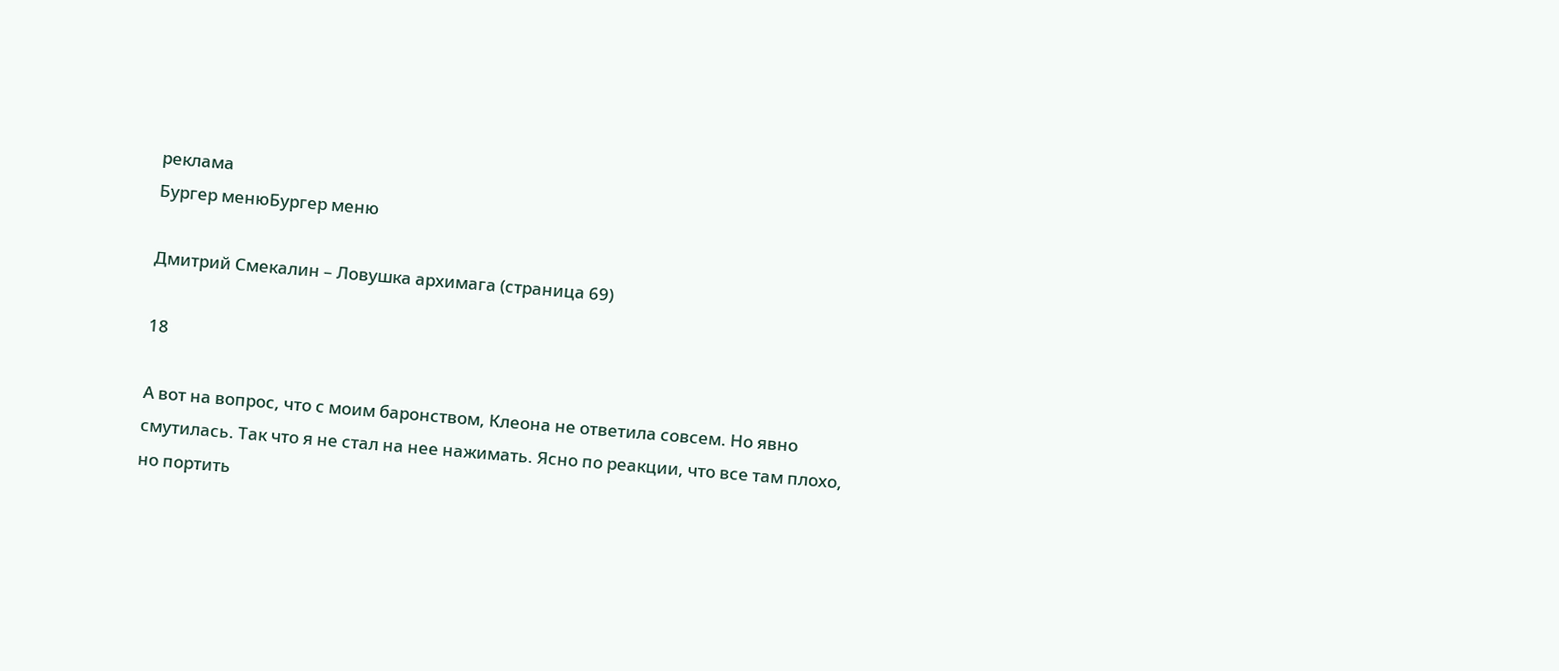реклама
Бургер менюБургер меню

Дмитрий Смекалин – Ловушка архимага (страница 69)

18

А вот на вопрос, что с моим баронством, Клеона не ответила совсем. Но явно смутилась. Так что я не стал на нее нажимать. Ясно по реакции, что все там плохо, но портить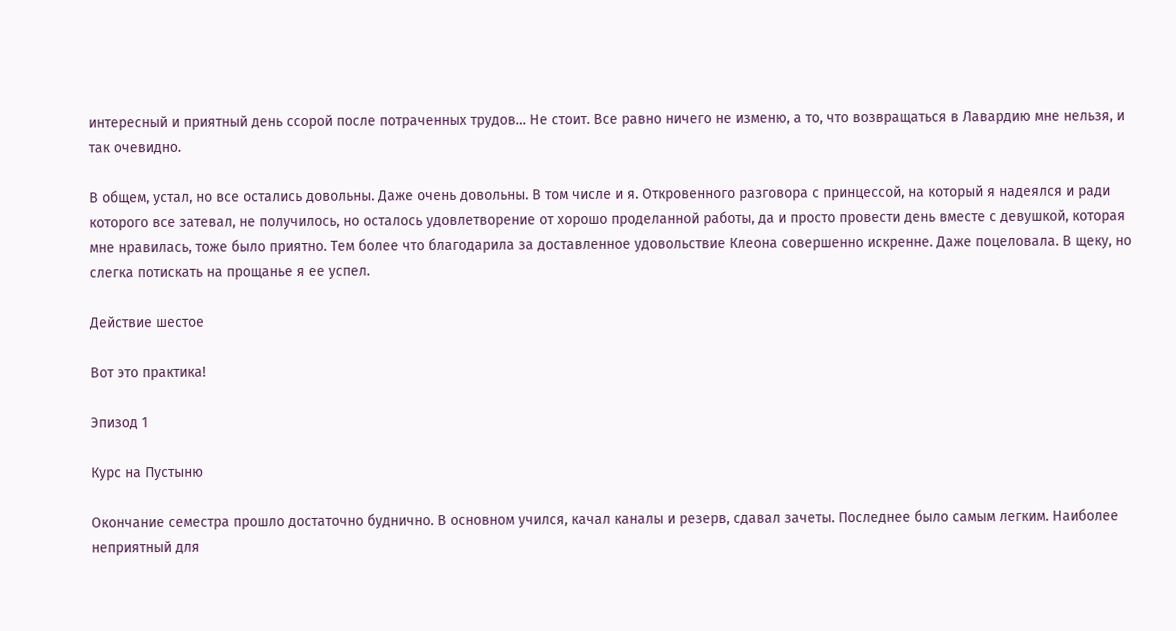интересный и приятный день ссорой после потраченных трудов… Не стоит. Все равно ничего не изменю, а то, что возвращаться в Лавардию мне нельзя, и так очевидно.

В общем, устал, но все остались довольны. Даже очень довольны. В том числе и я. Откровенного разговора с принцессой, на который я надеялся и ради которого все затевал, не получилось, но осталось удовлетворение от хорошо проделанной работы, да и просто провести день вместе с девушкой, которая мне нравилась, тоже было приятно. Тем более что благодарила за доставленное удовольствие Клеона совершенно искренне. Даже поцеловала. В щеку, но слегка потискать на прощанье я ее успел.

Действие шестое

Вот это практика!

Эпизод 1

Курс на Пустыню

Окончание семестра прошло достаточно буднично. В основном учился, качал каналы и резерв, сдавал зачеты. Последнее было самым легким. Наиболее неприятный для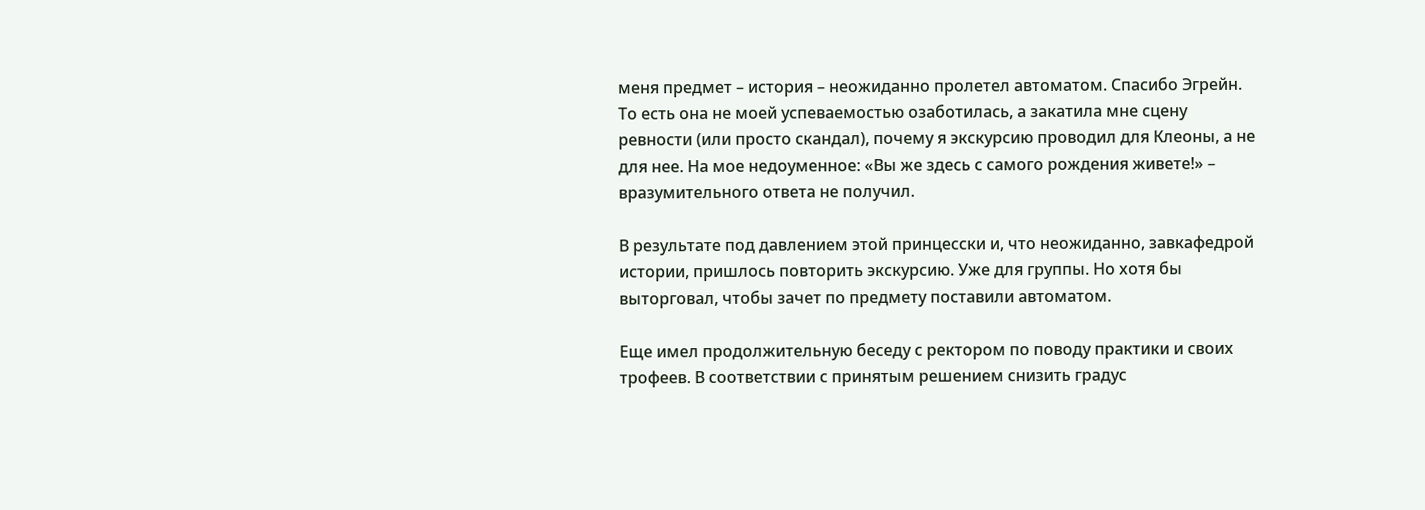меня предмет – история – неожиданно пролетел автоматом. Спасибо Эгрейн. То есть она не моей успеваемостью озаботилась, а закатила мне сцену ревности (или просто скандал), почему я экскурсию проводил для Клеоны, а не для нее. На мое недоуменное: «Вы же здесь с самого рождения живете!» – вразумительного ответа не получил.

В результате под давлением этой принцесски и, что неожиданно, завкафедрой истории, пришлось повторить экскурсию. Уже для группы. Но хотя бы выторговал, чтобы зачет по предмету поставили автоматом.

Еще имел продолжительную беседу с ректором по поводу практики и своих трофеев. В соответствии с принятым решением снизить градус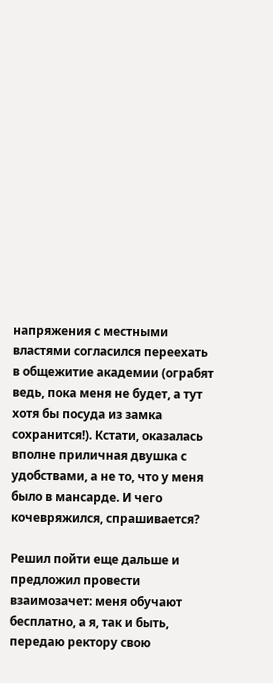напряжения с местными властями согласился переехать в общежитие академии (ограбят ведь, пока меня не будет, а тут хотя бы посуда из замка сохранится!). Кстати, оказалась вполне приличная двушка с удобствами, а не то, что у меня было в мансарде. И чего кочевряжился, спрашивается?

Решил пойти еще дальше и предложил провести взаимозачет: меня обучают бесплатно, а я, так и быть, передаю ректору свою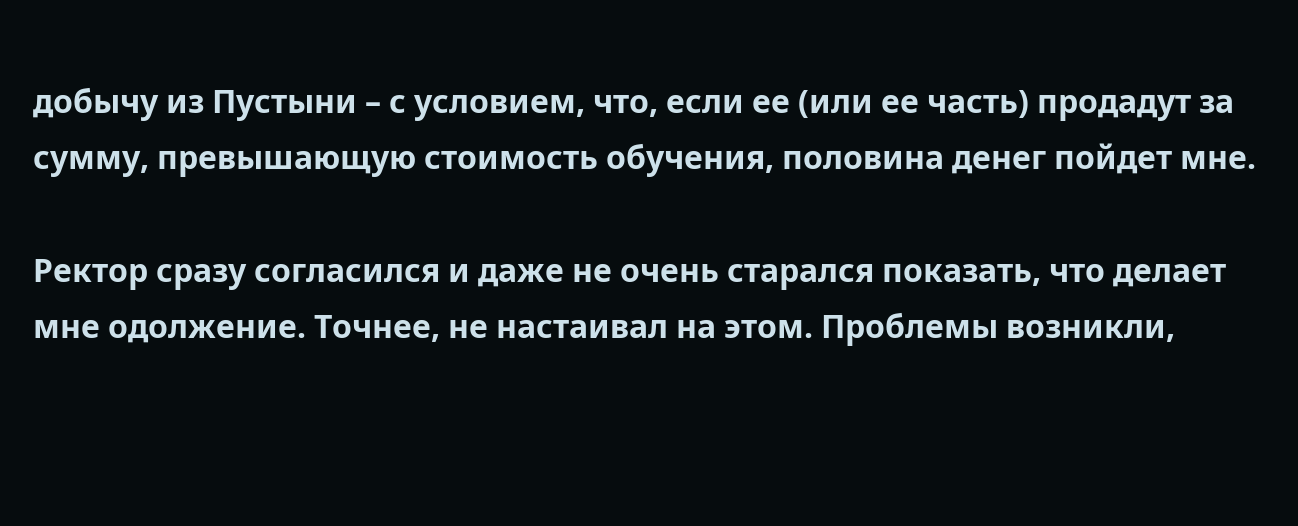добычу из Пустыни – с условием, что, если ее (или ее часть) продадут за сумму, превышающую стоимость обучения, половина денег пойдет мне.

Ректор сразу согласился и даже не очень старался показать, что делает мне одолжение. Точнее, не настаивал на этом. Проблемы возникли,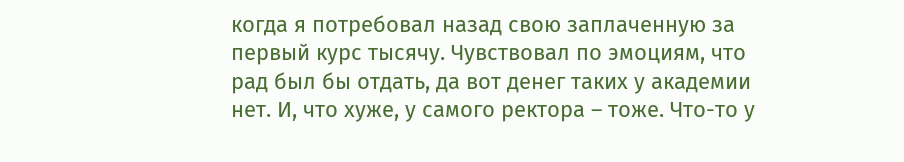когда я потребовал назад свою заплаченную за первый курс тысячу. Чувствовал по эмоциям, что рад был бы отдать, да вот денег таких у академии нет. И, что хуже, у самого ректора – тоже. Что-то у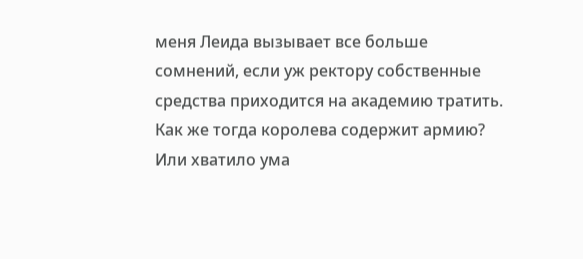меня Леида вызывает все больше сомнений, если уж ректору собственные средства приходится на академию тратить. Как же тогда королева содержит армию? Или хватило ума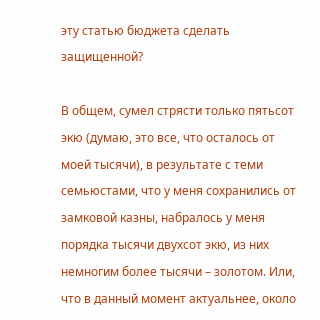эту статью бюджета сделать защищенной?

В общем, сумел стрясти только пятьсот экю (думаю, это все, что осталось от моей тысячи), в результате с теми семьюстами, что у меня сохранились от замковой казны, набралось у меня порядка тысячи двухсот экю, из них немногим более тысячи – золотом. Или, что в данный момент актуальнее, около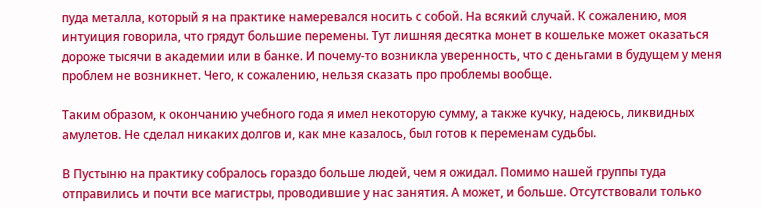пуда металла, который я на практике намеревался носить с собой. На всякий случай. К сожалению, моя интуиция говорила, что грядут большие перемены. Тут лишняя десятка монет в кошельке может оказаться дороже тысячи в академии или в банке. И почему-то возникла уверенность, что с деньгами в будущем у меня проблем не возникнет. Чего, к сожалению, нельзя сказать про проблемы вообще.

Таким образом, к окончанию учебного года я имел некоторую сумму, а также кучку, надеюсь, ликвидных амулетов. Не сделал никаких долгов и, как мне казалось, был готов к переменам судьбы.

В Пустыню на практику собралось гораздо больше людей, чем я ожидал. Помимо нашей группы туда отправились и почти все магистры, проводившие у нас занятия. А может, и больше. Отсутствовали только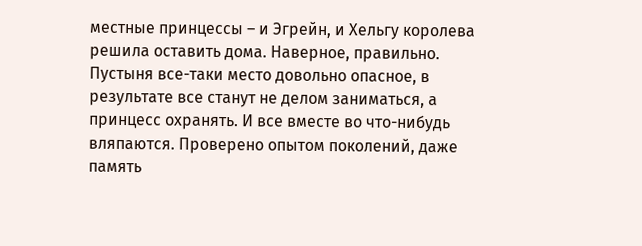местные принцессы – и Эгрейн, и Хельгу королева решила оставить дома. Наверное, правильно. Пустыня все-таки место довольно опасное, в результате все станут не делом заниматься, а принцесс охранять. И все вместе во что-нибудь вляпаются. Проверено опытом поколений, даже память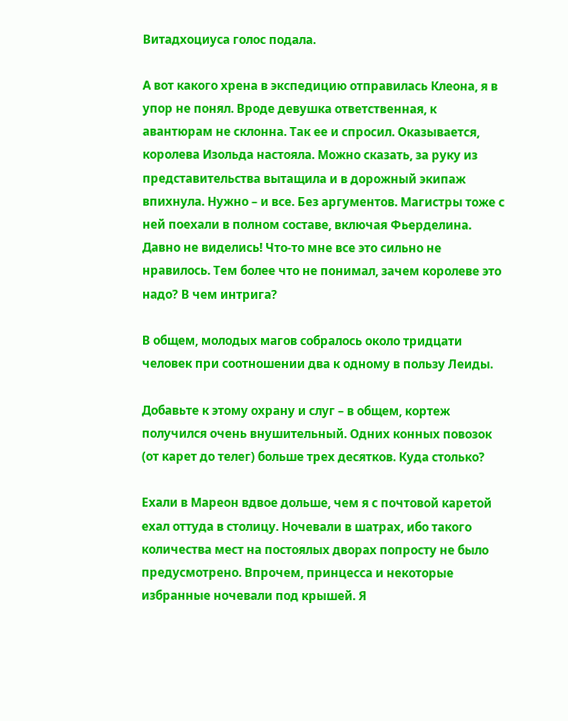Витадхоциуса голос подала.

А вот какого хрена в экспедицию отправилась Клеона, я в упор не понял. Вроде девушка ответственная, к авантюрам не склонна. Так ее и спросил. Оказывается, королева Изольда настояла. Можно сказать, за руку из представительства вытащила и в дорожный экипаж впихнула. Нужно – и все. Без аргументов. Магистры тоже с ней поехали в полном составе, включая Фьерделина. Давно не виделись! Что-то мне все это сильно не нравилось. Тем более что не понимал, зачем королеве это надо? В чем интрига?

В общем, молодых магов собралось около тридцати человек при соотношении два к одному в пользу Леиды.

Добавьте к этому охрану и слуг – в общем, кортеж получился очень внушительный. Одних конных повозок (от карет до телег) больше трех десятков. Куда столько?

Ехали в Мареон вдвое дольше, чем я с почтовой каретой ехал оттуда в столицу. Ночевали в шатрах, ибо такого количества мест на постоялых дворах попросту не было предусмотрено. Впрочем, принцесса и некоторые избранные ночевали под крышей. Я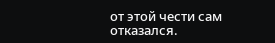от этой чести сам отказался.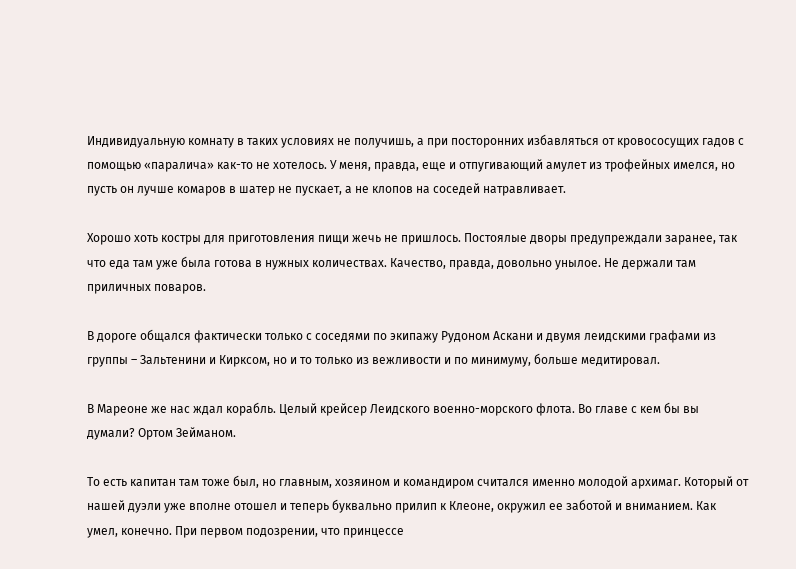Индивидуальную комнату в таких условиях не получишь, а при посторонних избавляться от кровососущих гадов с помощью «паралича» как-то не хотелось. У меня, правда, еще и отпугивающий амулет из трофейных имелся, но пусть он лучше комаров в шатер не пускает, а не клопов на соседей натравливает.

Хорошо хоть костры для приготовления пищи жечь не пришлось. Постоялые дворы предупреждали заранее, так что еда там уже была готова в нужных количествах. Качество, правда, довольно унылое. Не держали там приличных поваров.

В дороге общался фактически только с соседями по экипажу Рудоном Аскани и двумя леидскими графами из группы – Зальтенини и Кирксом, но и то только из вежливости и по минимуму, больше медитировал.

В Мареоне же нас ждал корабль. Целый крейсер Леидского военно-морского флота. Во главе с кем бы вы думали? Ортом Зейманом.

То есть капитан там тоже был, но главным, хозяином и командиром считался именно молодой архимаг. Который от нашей дуэли уже вполне отошел и теперь буквально прилип к Клеоне, окружил ее заботой и вниманием. Как умел, конечно. При первом подозрении, что принцессе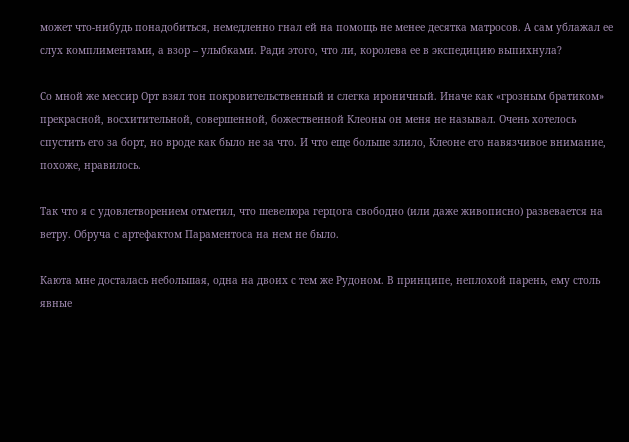может что-нибудь понадобиться, немедленно гнал ей на помощь не менее десятка матросов. А сам ублажал ее слух комплиментами, а взор – улыбками. Ради этого, что ли, королева ее в экспедицию выпихнула?

Со мной же мессир Орт взял тон покровительственный и слегка ироничный. Иначе как «грозным братиком» прекрасной, восхитительной, совершенной, божественной Клеоны он меня не называл. Очень хотелось спустить его за борт, но вроде как было не за что. И что еще больше злило, Клеоне его навязчивое внимание, похоже, нравилось.

Так что я с удовлетворением отметил, что шевелюра герцога свободно (или даже живописно) развевается на ветру. Обруча с артефактом Параментоса на нем не было.

Каюта мне досталась небольшая, одна на двоих с тем же Рудоном. В принципе, неплохой парень, ему столь явные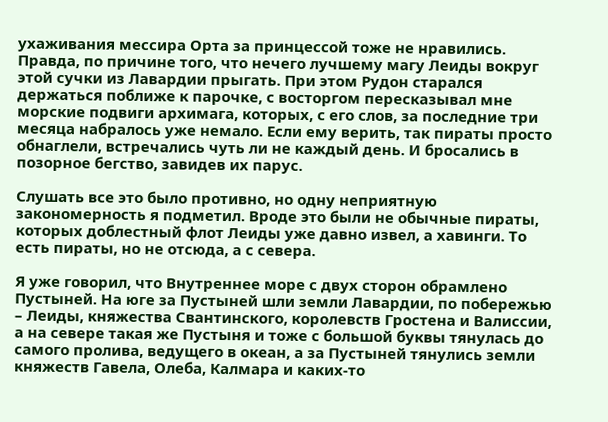ухаживания мессира Орта за принцессой тоже не нравились. Правда, по причине того, что нечего лучшему магу Леиды вокруг этой сучки из Лавардии прыгать. При этом Рудон старался держаться поближе к парочке, с восторгом пересказывал мне морские подвиги архимага, которых, с его слов, за последние три месяца набралось уже немало. Если ему верить, так пираты просто обнаглели, встречались чуть ли не каждый день. И бросались в позорное бегство, завидев их парус.

Слушать все это было противно, но одну неприятную закономерность я подметил. Вроде это были не обычные пираты, которых доблестный флот Леиды уже давно извел, а хавинги. То есть пираты, но не отсюда, а с севера.

Я уже говорил, что Внутреннее море с двух сторон обрамлено Пустыней. На юге за Пустыней шли земли Лавардии, по побережью – Леиды, княжества Свантинского, королевств Гростена и Валиссии, а на севере такая же Пустыня и тоже с большой буквы тянулась до самого пролива, ведущего в океан, а за Пустыней тянулись земли княжеств Гавела, Олеба, Калмара и каких-то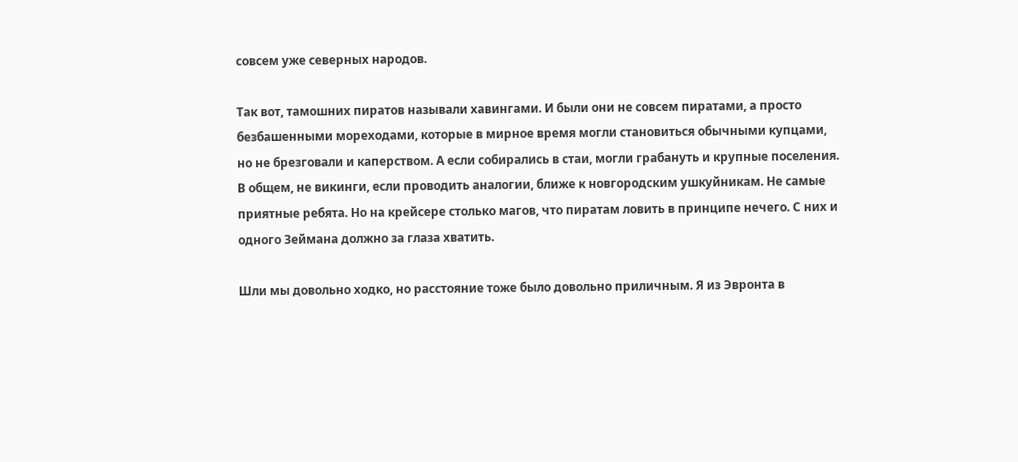совсем уже северных народов.

Так вот, тамошних пиратов называли хавингами. И были они не совсем пиратами, а просто безбашенными мореходами, которые в мирное время могли становиться обычными купцами, но не брезговали и каперством. А если собирались в стаи, могли грабануть и крупные поселения. В общем, не викинги, если проводить аналогии, ближе к новгородским ушкуйникам. Не самые приятные ребята. Но на крейсере столько магов, что пиратам ловить в принципе нечего. С них и одного Зеймана должно за глаза хватить.

Шли мы довольно ходко, но расстояние тоже было довольно приличным. Я из Эвронта в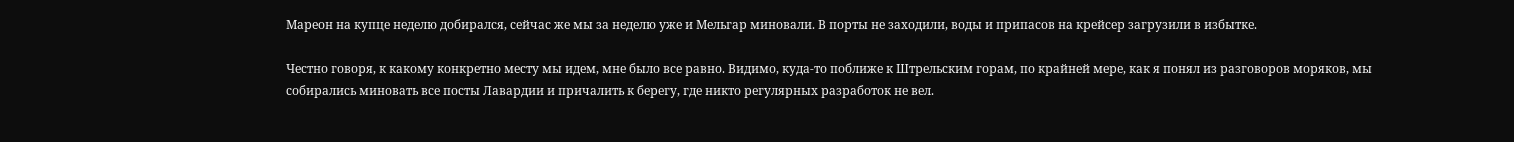Мареон на купце неделю добирался, сейчас же мы за неделю уже и Мельгар миновали. В порты не заходили, воды и припасов на крейсер загрузили в избытке.

Честно говоря, к какому конкретно месту мы идем, мне было все равно. Видимо, куда-то поближе к Штрельским горам, по крайней мере, как я понял из разговоров моряков, мы собирались миновать все посты Лавардии и причалить к берегу, где никто регулярных разработок не вел.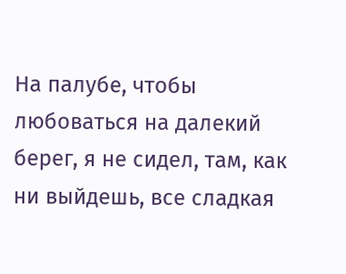На палубе, чтобы любоваться на далекий берег, я не сидел, там, как ни выйдешь, все сладкая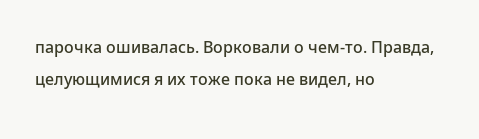парочка ошивалась. Ворковали о чем-то. Правда, целующимися я их тоже пока не видел, но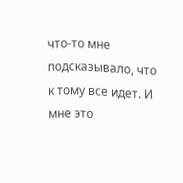что-то мне подсказывало, что к тому все идет. И мне это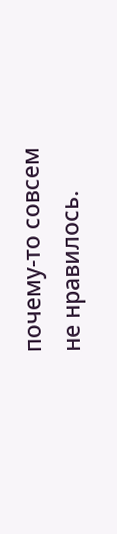почему-то совсем не нравилось.